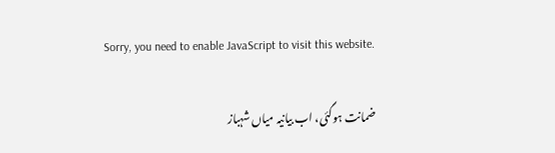Sorry, you need to enable JavaScript to visit this website.

ضمانت ہوگئی، اب بیانیہ میاں شہباز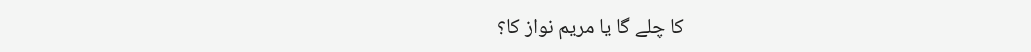کا چلے گا یا مریم نواز کا؟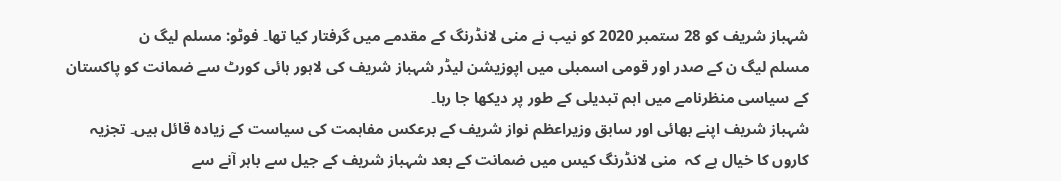شہباز شریف کو 28 ستمبر 2020 کو نیب نے منی لانڈرنگ کے مقدمے میں گرفتار کیا تھا۔ فوٹو: مسلم لیگ ن
مسلم لیگ ن کے صدر اور قومی اسمبلی میں اپوزیشن لیڈر شہباز شریف کی لاہور ہائی کورٹ سے ضمانت کو پاکستان کے سیاسی منظرنامے میں اہم تبدیلی کے طور پر دیکھا جا رہا۔
شہباز شریف اپنے بھائی اور سابق وزیراعظم نواز شریف کے برعکس مفاہمت کی سیاست کے زیادہ قائل ہیں۔ تجزیہ کاروں کا خیال ہے کہ  منی لانڈرنگ کیس میں ضمانت کے بعد شہباز شریف کے جیل سے باہر آنے سے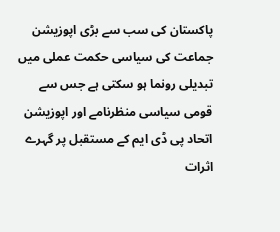پاکستان کی سب سے بڑی اپوزیشن جماعت کی سیاسی حکمت عملی میں تبدیلی رونما ہو سکتی ہے جس سے قومی سیاسی منظرنامے اور اپوزیشن اتحاد پی ڈی ایم کے مستقبل پر گہرے اثرات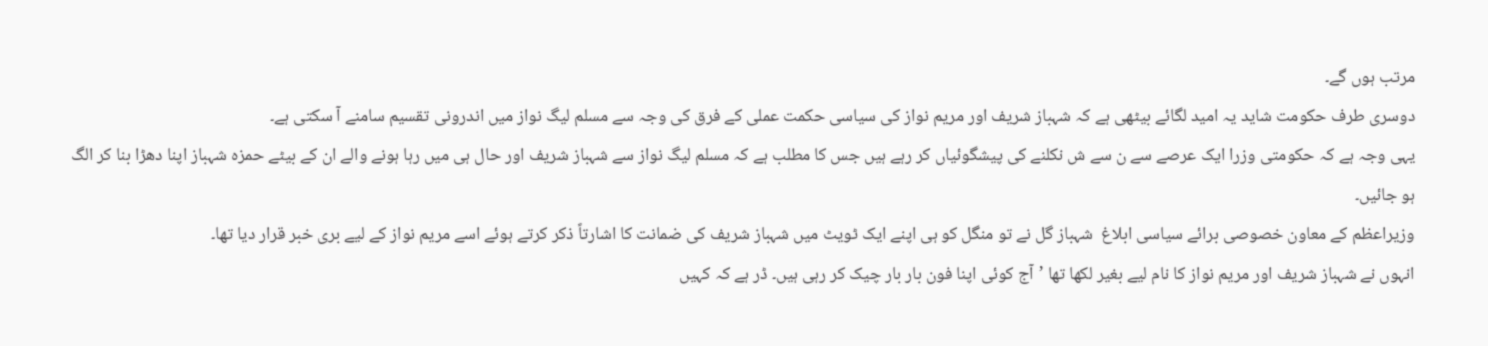مرتب ہوں گے۔
دوسری طرف حکومت شاید یہ امید لگائے بیٹھی ہے کہ شہباز شریف اور مریم نواز کی سیاسی حکمت عملی کے فرق کی وجہ سے مسلم لیگ نواز میں اندرونی تقسیم سامنے آ سکتی ہے۔
یہی وجہ ہے کہ حکومتی وزرا ایک عرصے سے ن سے ش نکلنے کی پیشگوئیاں کر رہے ہیں جس کا مطلب ہے کہ مسلم لیگ نواز سے شہباز شریف اور حال ہی میں رہا ہونے والے ان کے بیٹے حمزہ شہباز اپنا دھڑا بنا کر الگ ہو جائیں۔
وزیراعظم کے معاون خصوصی برائے سیاسی ابلاغ  شہباز گل نے تو منگل کو ہی اپنے ایک ٹویٹ میں شہباز شریف کی ضمانت کا اشارتاً ذکر کرتے ہوئے اسے مریم نواز کے لیے بری خبر قرار دیا تھا۔
انہوں نے شہباز شریف اور مریم نواز کا نام لیے بغیر لکھا تھا ’آج کوئی اپنا فون بار بار چیک کر رہی ہیں۔ ڈر ہے کہ کہیں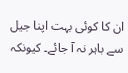ان کا کوئی بہت اپنا جیل سے باہر نہ آ جائے۔ کیونکہ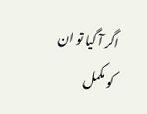اگر آ گیا تو ان کو مکمل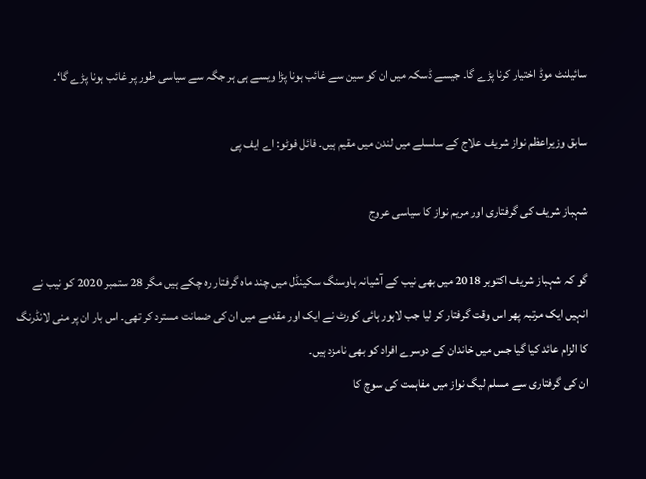سائیلنٹ موڈ اختیار کرنا پڑے گا۔ جیسے ڈسکہ میں ان کو سین سے غائب ہونا پڑا ویسے ہی ہر جگہ سے سیاسی طور پر غائب ہونا پڑے گا‘۔

سابق وزیراعظم نواز شریف علاج کے سلسلے میں لندن میں مقیم ہیں۔ فائل فوٹو: اے ایف پی

شہباز شریف کی گرفتاری اور مریم نواز کا سیاسی عروج

گو کہ شہباز شریف اکتوبر 2018 میں بھی نیب کے آشیانہ ہاوسنگ سکینڈل میں چند ماہ گرفتار رہ چکے ہیں مگر 28 ستمبر 2020 کو نیب نے انہیں ایک مرتبہ پھر اس وقت گرفتار کر لیا جب لاہور ہائی کورٹ نے ایک اور مقدمے میں ان کی ضمانت مسترد کر تھی۔ اس بار ان پر منی لانڈرنگ کا الزام عائد کیا گیا جس میں خاندان کے دوسرے افراد کو بھی نامزد ہیں۔
ان کی گرفتاری سے مسلم لیگ نواز میں مفاہمت کی سوچ کا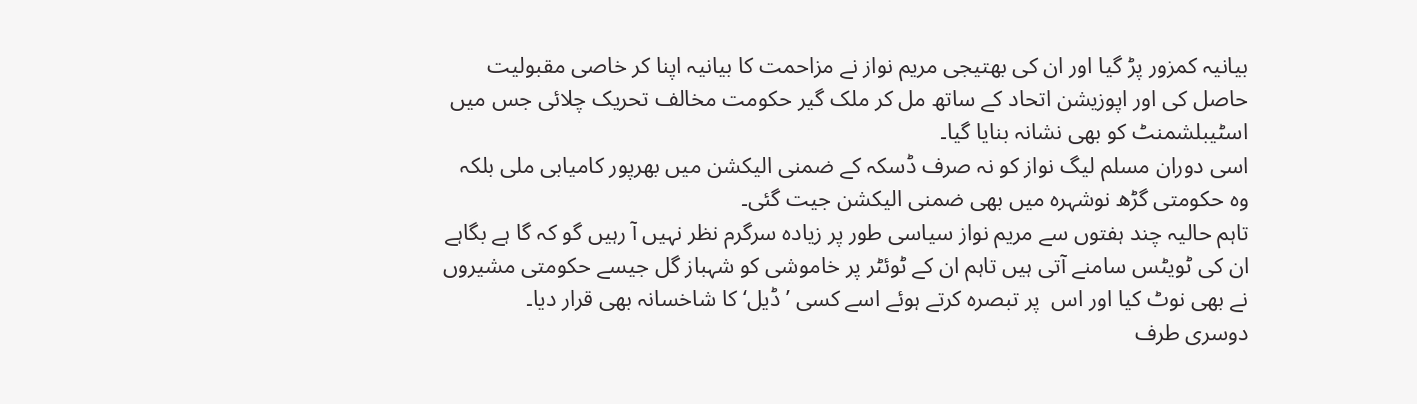بیانیہ کمزور پڑ گیا اور ان کی بھتیجی مریم نواز نے مزاحمت کا بیانیہ اپنا کر خاصی مقبولیت حاصل کی اور اپوزیشن اتحاد کے ساتھ مل کر ملک گیر حکومت مخالف تحریک چلائی جس میں اسٹیبلشمنٹ کو بھی نشانہ بنایا گیا۔
اسی دوران مسلم لیگ نواز کو نہ صرف ڈسکہ کے ضمنی الیکشن میں بھرپور کامیابی ملی بلکہ وہ حکومتی گڑھ نوشہرہ میں بھی ضمنی الیکشن جیت گئی۔
تاہم حالیہ چند ہفتوں سے مریم نواز سیاسی طور پر زیادہ سرگرم نظر نہیں آ رہیں گو کہ گا ہے بگاہے ان کی ٹویٹس سامنے آتی ہیں تاہم ان کے ٹوئٹر پر خاموشی کو شہباز گل جیسے حکومتی مشیروں نے بھی نوٹ کیا اور اس  پر تبصرہ کرتے ہوئے اسے کسی ’ڈیل‘ کا شاخسانہ بھی قرار دیا۔
دوسری طرف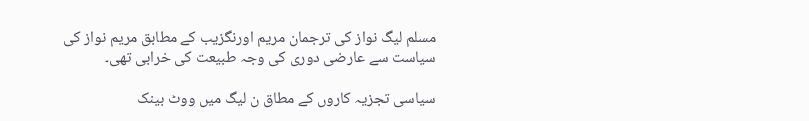مسلم لیگ نواز کی ترجمان مریم اورنگزیب کے مطابق مریم نواز کی سیاست سے عارضی دوری کی وجہ طبیعت کی خرابی تھی۔

سیاسی تجزیہ کاروں کے مطاق ن لیگ میں ووٹ بینک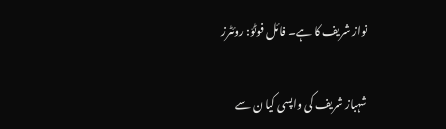نواز شریف کا ہے۔ فائل فوٹؤ: روئٹرز

شہباز شریف کی واپسی کیا ن سے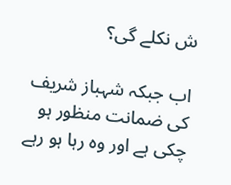ش نکلے گی؟

اب جبکہ شہباز شریف کی ضمانت منظور ہو چکی ہے اور وہ رہا ہو رہے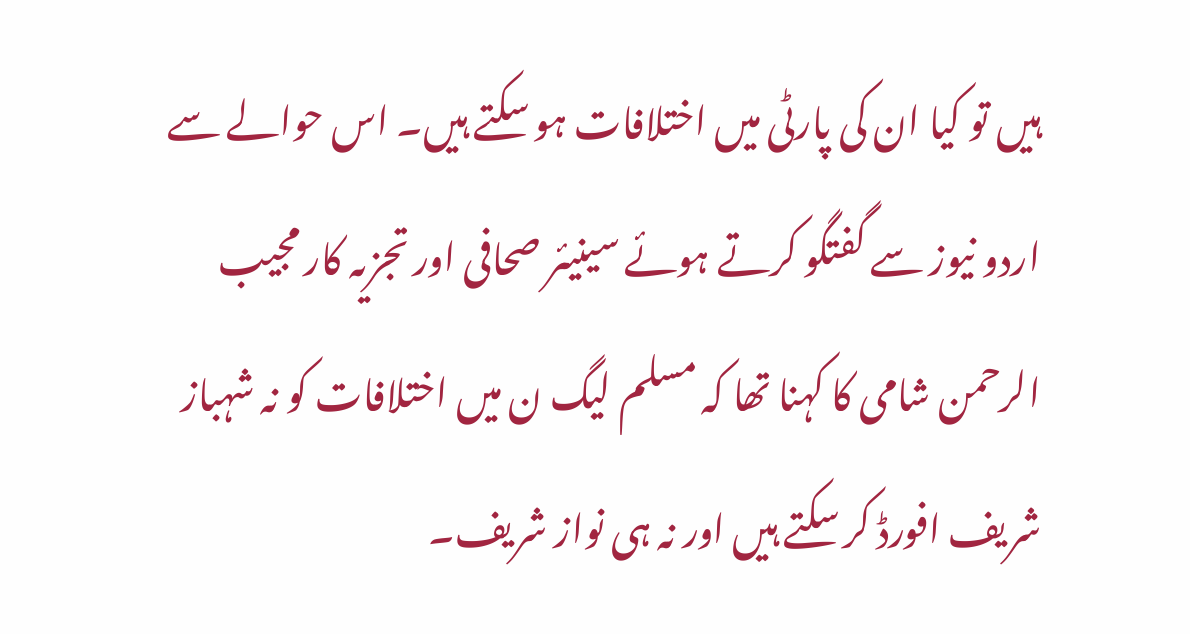ہیں تو کیا ان کی پارٹی میں اختلافات ہو سکتے ہیں۔ اس حوالے سے اردو نیوز سے گفتگو کرتے ہوئے سینیئر صحافی اور تجزیہ کار مجیب الرحمن شامی کا کہنا تھا کہ مسلم لیگ ن میں اختلافات کو نہ شہباز شریف افورڈ کر سکتے ہیں اور نہ ہی نواز شریف۔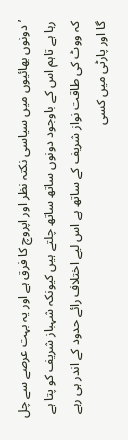’دونوں بھائیوں میں سیاسی نکتہ نظر اور اپروچ کا فرق ہے اور یہ بہت عرصے سے چل رہا ہے تاہم اس کے باوجود دونوں ساتھ ساتھ چلتے ہیں کیونکہ شہباز شریف کو پتا ہے کہ ووٹ کی طاقت نواز شریف کے ساتھ ہے اس لیے اختلاف رائے حدود کے اندر ہی رہے گا اور پارٹی میں کسی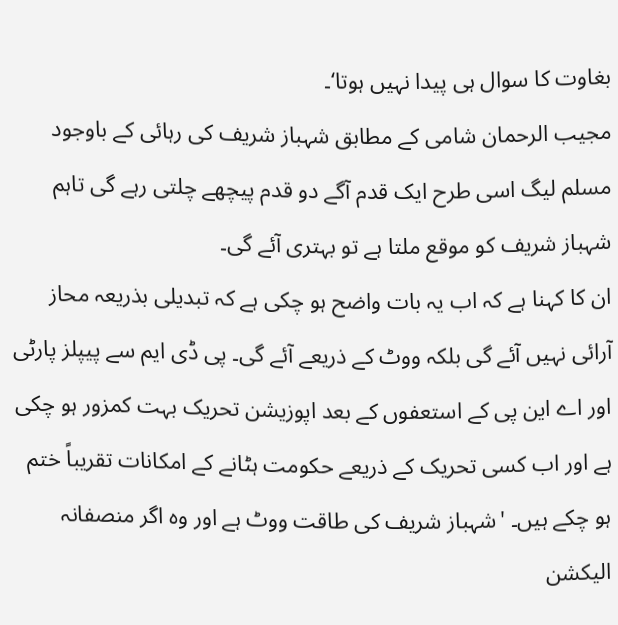بغاوت کا سوال ہی پیدا نہیں ہوتا‘۔
مجیب الرحمان شامی کے مطابق شہباز شریف کی رہائی کے باوجود مسلم لیگ اسی طرح ایک قدم آگے دو قدم پیچھے چلتی رہے گی تاہم شہباز شریف کو موقع ملتا ہے تو بہتری آئے گی۔
ان کا کہنا ہے کہ اب یہ بات واضح ہو چکی ہے کہ تبدیلی بذریعہ محاز آرائی نہیں آئے گی بلکہ ووٹ کے ذریعے آئے گی۔ پی ڈی ایم سے پیپلز پارٹی اور اے این پی کے استعفوں کے بعد اپوزیشن تحریک بہت کمزور ہو چکی ہے اور اب کسی تحریک کے ذریعے حکومت ہٹانے کے امکانات تقریباً ختم ہو چکے ہیں۔ 'شہباز شریف کی طاقت ووٹ ہے اور وہ اگر منصفانہ الیکشن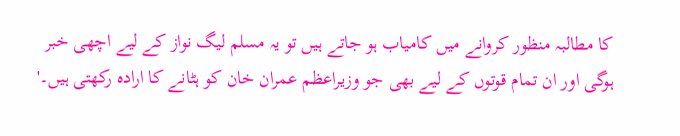کا مطالبہ منظور کروانے میں کامیاب ہو جاتے ہیں تو یہ مسلم لیگ نواز کے لیے اچھی خبر ہوگی اور ان تمام قوتوں کے لیے بھی جو وزیراعظم عمران خان کو ہٹانے کا ارادہ رکھتی ہیں۔'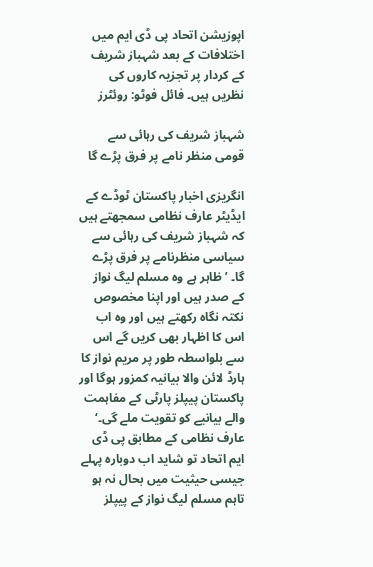اپوزیشن اتحاد پی ڈی ایم میں اختلافات کے بعد شہباز شریف کے کردار پر تجزیہ کاروں کی نظریں ہیں۔ فائل فوٹو: روئٹرز

شہباز شریف کی رہائی سے قومی منظر نامے پر فرق پڑے گا

انگریزی اخبار پاکستان ٹوڈے کے ایڈیٹر عارف نظامی سمجھتے ہیں کہ شہباز شریف کی رہائی سے سیاسی منظرنامے پر فرق پڑے گا۔ ’ ظاہر ہے وہ مسلم لیگ نواز کے صدر ہیں اور اپنا مخصوص نکتہ نگاہ رکھتے ہیں اور وہ اب اس کا اظہار بھی کریں گے اس سے بلواسطہ طور پر مریم نواز کا ہارڈ لائن والا بیانیہ کمزور ہوگا اور پاکستان پیپلز پارٹی کے مفاہمت والے بیانیے کو تقویت ملے گی۔‘
عارف نظامی کے مطابق پی ڈی ایم اتحاد تو شاید اب دوبارہ پہلے جیسی حیثیت میں بحال نہ ہو تاہم مسلم لیگ نواز کے پیپلز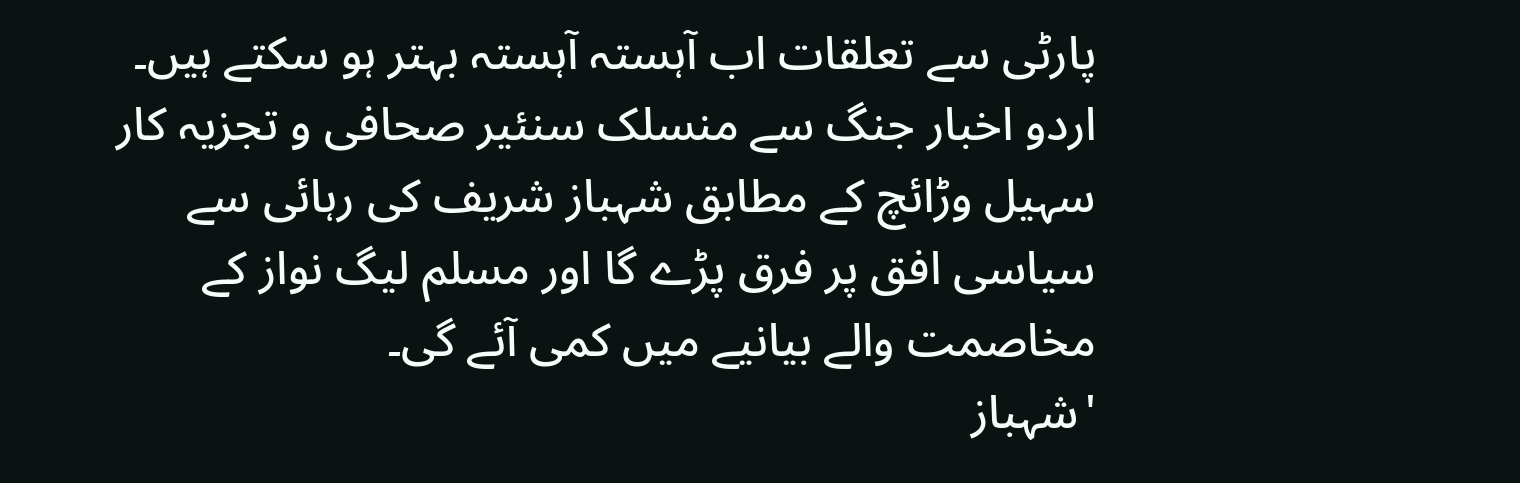پارٹی سے تعلقات اب آہستہ آہستہ بہتر ہو سکتے ہیں۔
اردو اخبار جنگ سے منسلک سنئیر صحافی و تجزیہ کار سہیل وڑائچ کے مطابق شہباز شریف کی رہائی سے سیاسی افق پر فرق پڑے گا اور مسلم لیگ نواز کے مخاصمت والے بیانیے میں کمی آئے گی۔
'شہباز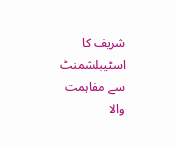شریف کا اسٹیبلشمنٹ سے مفاہمت والا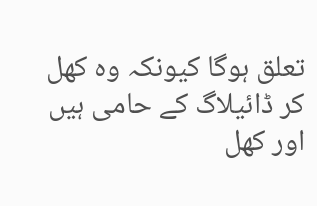تعلق ہوگا کیونکہ وہ کھل کر ڈائیلاگ کے حامی ہیں اور کھل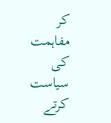کر مفاہمت کی سیاست کرتے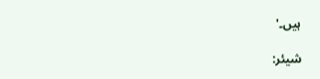ہیں۔'

شیئر: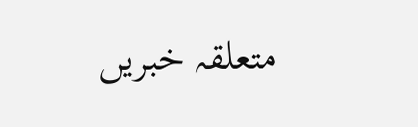متعلقہ خبریں